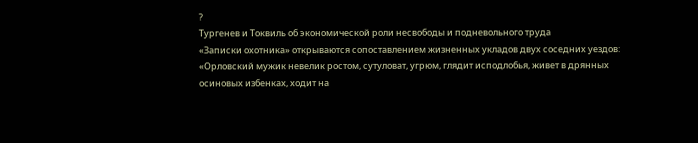?
Тургенев и Токвиль об экономической роли несвободы и подневольного труда
«Записки охотника» открываются сопоставлением жизненных укладов двух соседних уездов: «Орловский мужик невелик ростом, сутуловат, угрюм, глядит исподлобья, живет в дрянных осиновых избенках, ходит на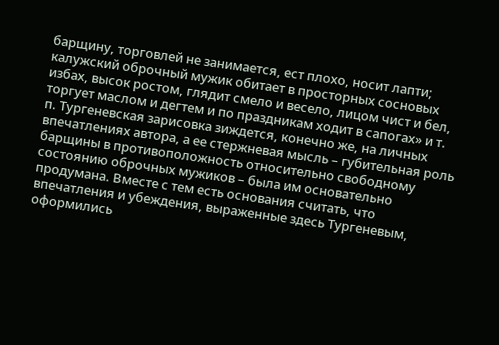барщину, торговлей не занимается, ест плохо, носит лапти; калужский оброчный мужик обитает в просторных сосновых избах, высок ростом, глядит смело и весело, лицом чист и бел, торгует маслом и дегтем и по праздникам ходит в сапогах» и т. п. Тургеневская зарисовка зиждется, конечно же, на личных впечатлениях автора, а ее стержневая мысль – губительная роль барщины в противоположность относительно свободному состоянию оброчных мужиков – была им основательно продумана. Вместе с тем есть основания считать, что впечатления и убеждения, выраженные здесь Тургеневым, оформились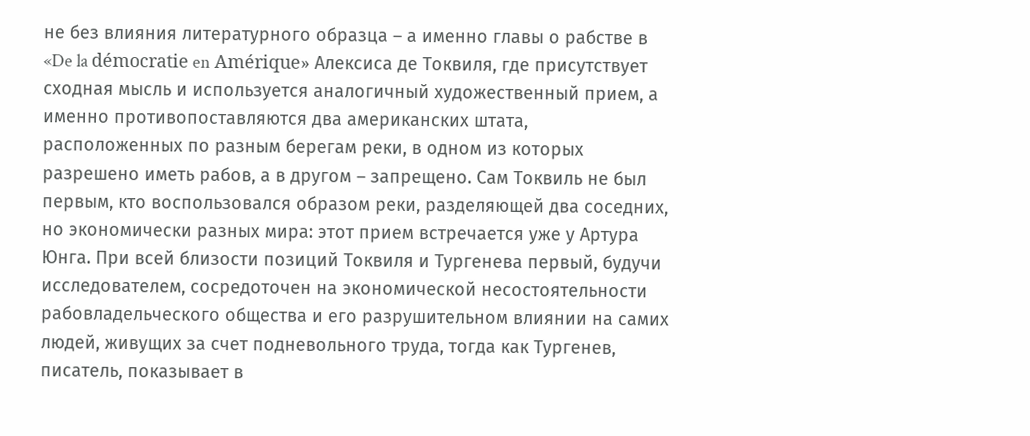не без влияния литературного образца – а именно главы о рабстве в «De la démocratie en Amérique» Алексиса де Токвиля, где присутствует сходная мысль и используется аналогичный художественный прием, а именно противопоставляются два американских штата, расположенных по разным берегам реки, в одном из которых разрешено иметь рабов, а в другом – запрещено. Сам Токвиль не был первым, кто воспользовался образом реки, разделяющей два соседних, но экономически разных мира: этот прием встречается уже у Артура Юнга. При всей близости позиций Токвиля и Тургенева первый, будучи исследователем, сосредоточен на экономической несостоятельности рабовладельческого общества и его разрушительном влиянии на самих людей, живущих за счет подневольного труда, тогда как Тургенев, писатель, показывает в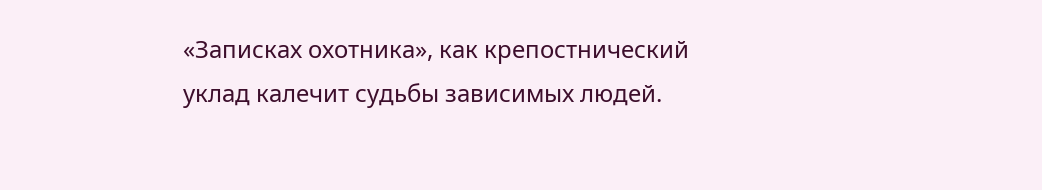«Записках охотника», как крепостнический уклад калечит судьбы зависимых людей.